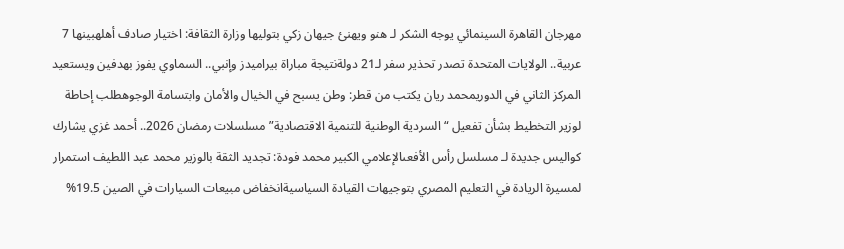مهرجان القاهرة السينمائي يوجه الشكر لـ هنو ويهنئ جيهان زكي بتوليها وزارة الثقافة: اختيار صادف أهلهبينها 7 عربية.. الولايات المتحدة تصدر تحذير سفر لـ21 دولةنتيجة مباراة بيراميدز وإنبي.. السماوي يفوز بهدفين ويستعيد المركز الثاني في الدوريمحمد ريان يكتب من قطر: وطن يسبح في الخيال والأمان وابتسامة الوجوهطلب إحاطة لوزير التخطيط بشأن تفعيل “السردية الوطنية للتنمية الاقتصادية”مسلسلات رمضان 2026.. أحمد غزي يشارك كواليس جديدة لـ مسلسل رأس الأفعىالإعلامي الكبير محمد فودة: تجديد الثقة بالوزير محمد عبد اللطيف استمرار لمسيرة الريادة في التعليم المصري بتوجيهات القيادة السياسيةانخفاض مبيعات السيارات في الصين 19.5%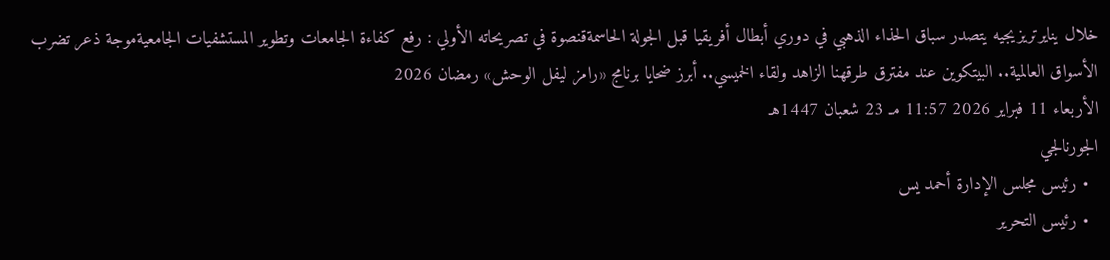خلال ينايرتريزيجيه يتصدر سباق الحذاء الذهبي في دوري أبطال أفريقيا قبل الجولة الحاسمةقنصوة في تصريحاته الأولي : رفع كفاءة الجامعات وتطوير المستشفيات الجامعيةموجة ذعر تضرب الأسواق العالمية.. البيتكوين عند مفترق طرقهنا الزاهد ولقاء الخميسي.. أبرز ضحايا برنامج «رامز ليفل الوحش» رمضان 2026
الأربعاء 11 فبراير 2026 11:57 مـ 23 شعبان 1447هـ
الجورنالجي
  • رئيس مجلس الإدارة أحمد يس
  • رئيس التحرير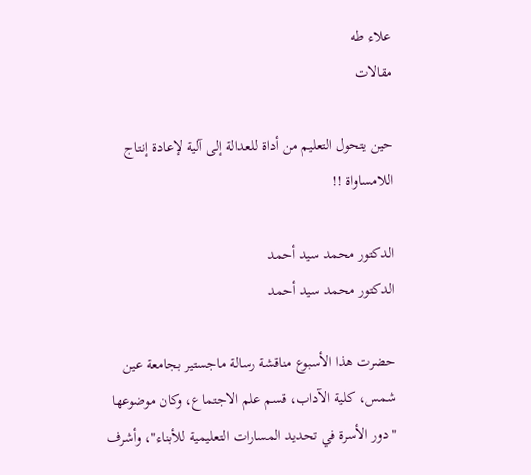علاء طه
مقالات

حين يتحول التعليم من أداة للعدالة إلى آلية لإعادة إنتاج اللامساواة !!

الدكتور محمد سيد أحمد
الدكتور محمد سيد أحمد

حضرت هذا الأسبوع مناقشة رسالة ماجستير بجامعة عين شمس، كلية الآداب، قسم علم الاجتماع، وكان موضوعها "دور الأسرة في تحديد المسارات التعليمية للأبناء"، وأشرف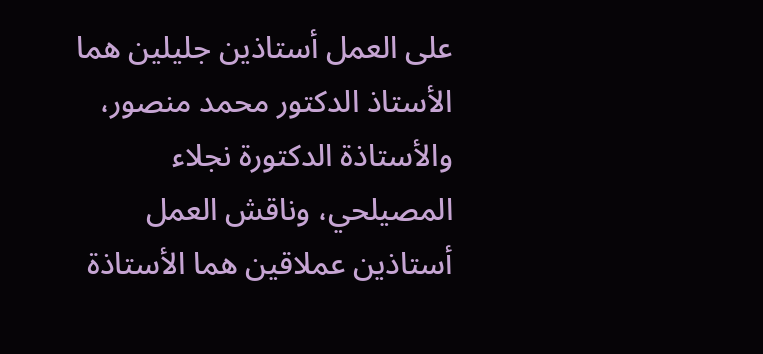على العمل أستاذين جليلين هما الأستاذ الدكتور محمد منصور، والأستاذة الدكتورة نجلاء المصيلحي، وناقش العمل أستاذين عملاقين هما الأستاذة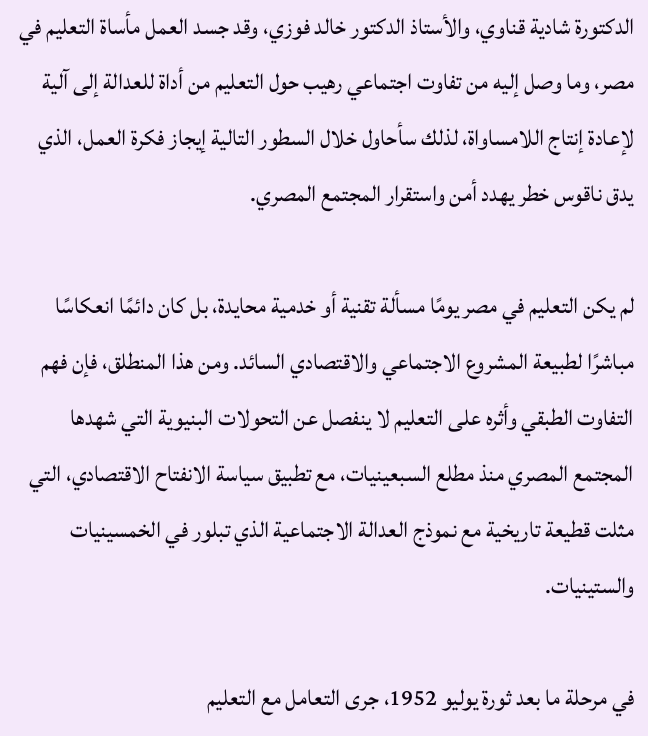الدكتورة شادية قناوي، والأستاذ الدكتور خالد فوزي، وقد جسد العمل مأساة التعليم في مصر، وما وصل إليه من تفاوت اجتماعي رهيب حول التعليم من أداة للعدالة إلى آلية لإعادة إنتاج اللامساواة، لذلك سأحاول خلال السطور التالية إيجاز فكرة العمل، الذي يدق ناقوس خطر يهدد أمن واستقرار المجتمع المصري.

لم يكن التعليم في مصر يومًا مسألة تقنية أو خدمية محايدة، بل كان دائمًا انعكاسًا مباشرًا لطبيعة المشروع الاجتماعي والاقتصادي السائد. ومن هذا المنطلق، فإن فهم التفاوت الطبقي وأثره على التعليم لا ينفصل عن التحولات البنيوية التي شهدها المجتمع المصري منذ مطلع السبعينيات، مع تطبيق سياسة الانفتاح الاقتصادي، التي مثلت قطيعة تاريخية مع نموذج العدالة الاجتماعية الذي تبلور في الخمسينيات والستينيات.

في مرحلة ما بعد ثورة يوليو 1952، جرى التعامل مع التعليم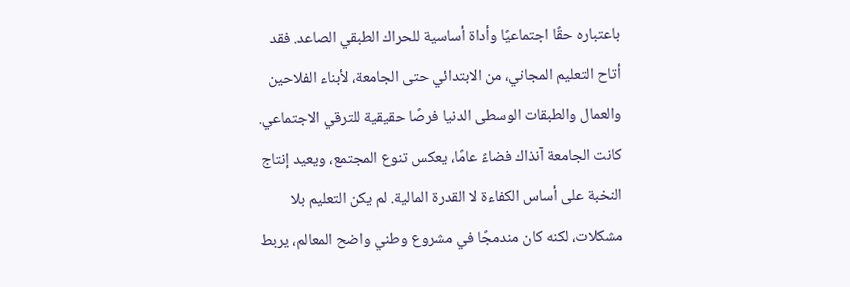باعتباره حقًا اجتماعيًا وأداة أساسية للحراك الطبقي الصاعد. فقد أتاح التعليم المجاني، من الابتدائي حتى الجامعة، لأبناء الفلاحين والعمال والطبقات الوسطى الدنيا فرصًا حقيقية للترقي الاجتماعي. كانت الجامعة آنذاك فضاءً عامًا، يعكس تنوع المجتمع، ويعيد إنتاج النخبة على أساس الكفاءة لا القدرة المالية. لم يكن التعليم بلا مشكلات، لكنه كان مندمجًا في مشروع وطني واضح المعالم، يربط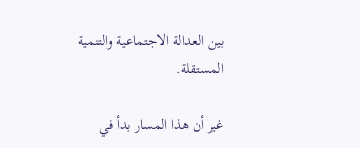بين العدالة الاجتماعية والتنمية المستقلة.

غير أن هذا المسار بدأ في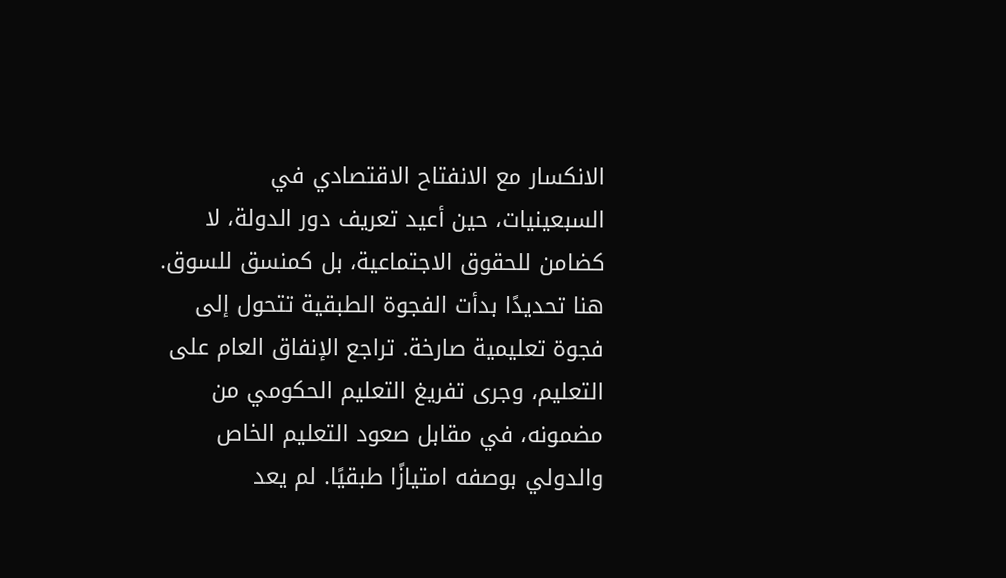الانكسار مع الانفتاح الاقتصادي في السبعينيات، حين أعيد تعريف دور الدولة، لا كضامن للحقوق الاجتماعية، بل كمنسق للسوق. هنا تحديدًا بدأت الفجوة الطبقية تتحول إلى فجوة تعليمية صارخة. تراجع الإنفاق العام على التعليم، وجرى تفريغ التعليم الحكومي من مضمونه، في مقابل صعود التعليم الخاص والدولي بوصفه امتيازًا طبقيًا. لم يعد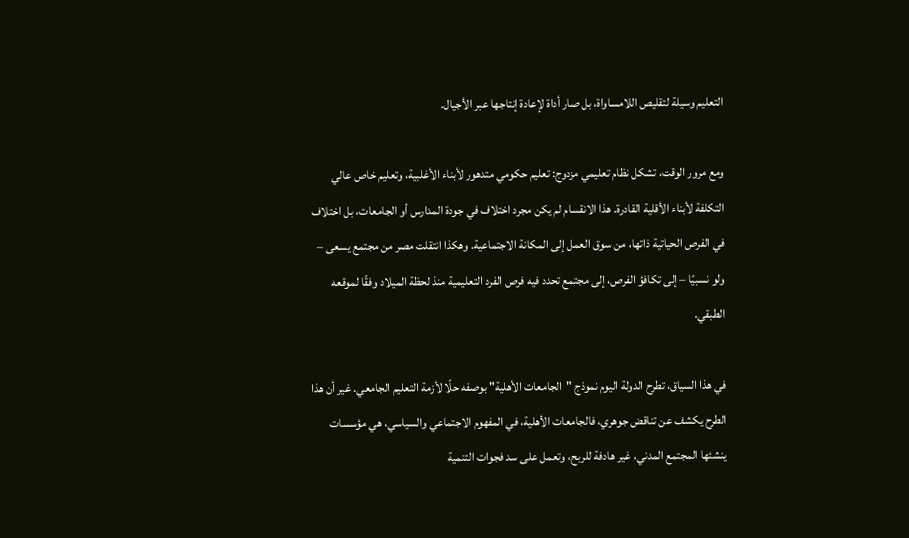التعليم وسيلة لتقليص اللامساواة، بل صار أداة لإعادة إنتاجها عبر الأجيال.

ومع مرور الوقت، تشكل نظام تعليمي مزدوج: تعليم حكومي متدهور لأبناء الأغلبية، وتعليم خاص عالي التكلفة لأبناء الأقلية القادرة. هذا الانقسام لم يكن مجرد اختلاف في جودة المدارس أو الجامعات، بل اختلاف في الفرص الحياتية ذاتها، من سوق العمل إلى المكانة الاجتماعية. وهكذا انتقلت مصر من مجتمع يسعى – ولو نسبيًا – إلى تكافؤ الفرص، إلى مجتمع تحدد فيه فرص الفرد التعليمية منذ لحظة الميلاد وفقًا لموقعه الطبقي.

في هذا السياق، تطرح الدولة اليوم نموذج "الجامعات الأهلية" بوصفه حلًا لأزمة التعليم الجامعي. غير أن هذا الطرح يكشف عن تناقض جوهري، فالجامعات الأهلية، في المفهوم الاجتماعي والسياسي، هي مؤسسات ينشئها المجتمع المدني، غير هادفة للربح، وتعمل على سد فجوات التنمية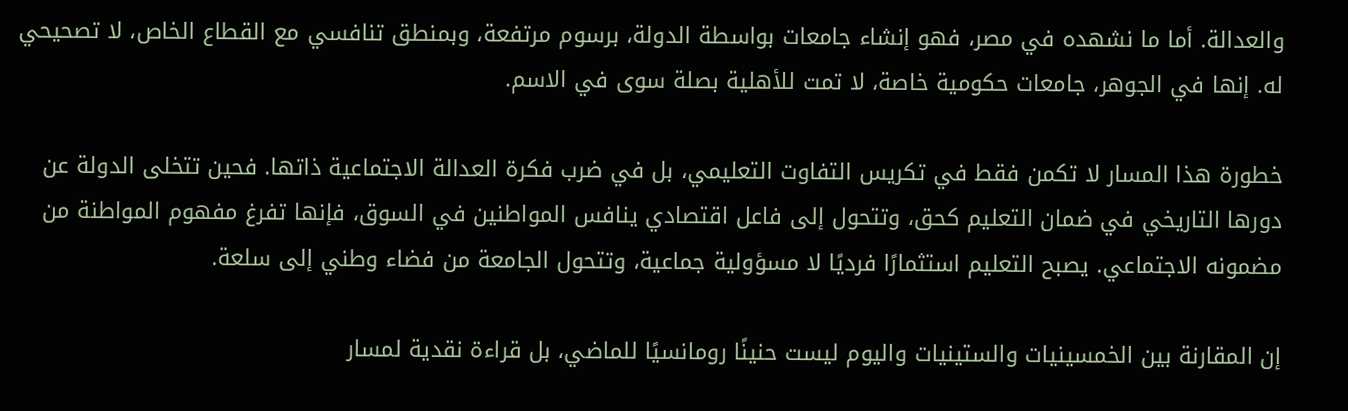والعدالة. أما ما نشهده في مصر، فهو إنشاء جامعات بواسطة الدولة، برسوم مرتفعة، وبمنطق تنافسي مع القطاع الخاص، لا تصحيحي له. إنها في الجوهر، جامعات حكومية خاصة، لا تمت للأهلية بصلة سوى في الاسم.

خطورة هذا المسار لا تكمن فقط في تكريس التفاوت التعليمي، بل في ضرب فكرة العدالة الاجتماعية ذاتها. فحين تتخلى الدولة عن دورها التاريخي في ضمان التعليم كحق، وتتحول إلى فاعل اقتصادي ينافس المواطنين في السوق، فإنها تفرغ مفهوم المواطنة من مضمونه الاجتماعي. يصبح التعليم استثمارًا فرديًا لا مسؤولية جماعية، وتتحول الجامعة من فضاء وطني إلى سلعة.

إن المقارنة بين الخمسينيات والستينيات واليوم ليست حنينًا رومانسيًا للماضي، بل قراءة نقدية لمسار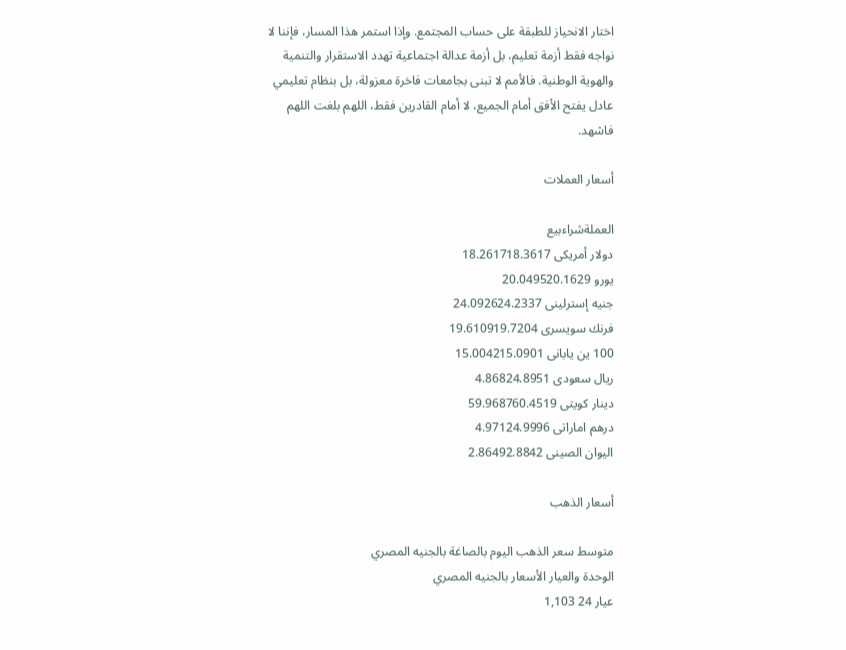اختار الانحياز للطبقة على حساب المجتمع. وإذا استمر هذا المسار، فإننا لا نواجه فقط أزمة تعليم، بل أزمة عدالة اجتماعية تهدد الاستقرار والتنمية والهوية الوطنية. فالأمم لا تبنى بجامعات فاخرة معزولة، بل بنظام تعليمي عادل يفتح الأفق أمام الجميع، لا أمام القادرين فقط، اللهم بلغت اللهم فاشهد.

أسعار العملات

العملةشراءبيع
دولار أمريكى 18.261718.3617
يورو 20.049520.1629
جنيه إسترلينى 24.092624.2337
فرنك سويسرى 19.610919.7204
100 ين يابانى 15.004215.0901
ريال سعودى 4.86824.8951
دينار كويتى 59.968760.4519
درهم اماراتى 4.97124.9996
اليوان الصينى 2.86492.8842

أسعار الذهب

متوسط سعر الذهب اليوم بالصاغة بالجنيه المصري
الوحدة والعيار الأسعار بالجنيه المصري
عيار 24 1,103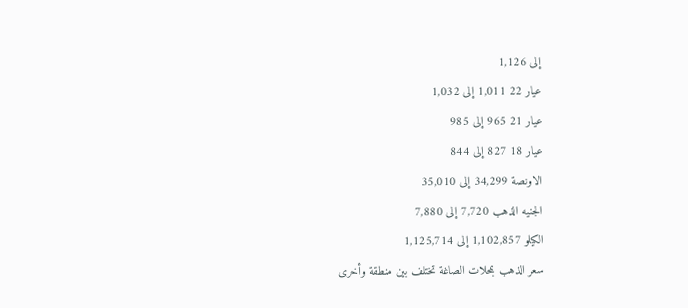إلى 1,126
عيار 22 1,011 إلى 1,032
عيار 21 965 إلى 985
عيار 18 827 إلى 844
الاونصة 34,299 إلى 35,010
الجنيه الذهب 7,720 إلى 7,880
الكيلو 1,102,857 إلى 1,125,714
سعر الذهب بمحلات الصاغة تختلف بين منطقة وأخرى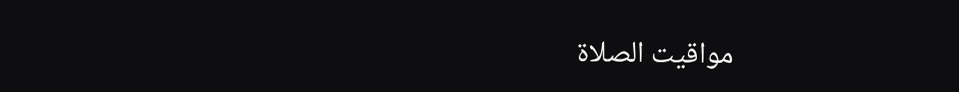مواقيت الصلاة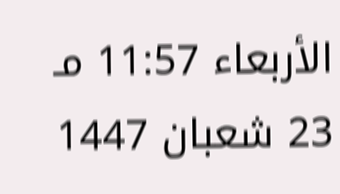الأربعاء 11:57 مـ
23 شعبان 1447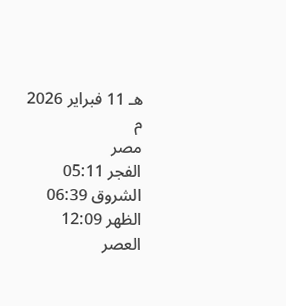هـ 11 فبراير 2026 م
مصر
الفجر 05:11
الشروق 06:39
الظهر 12:09
العصر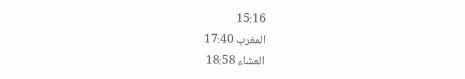15:16
المغرب 17:40
العشاء 18:58